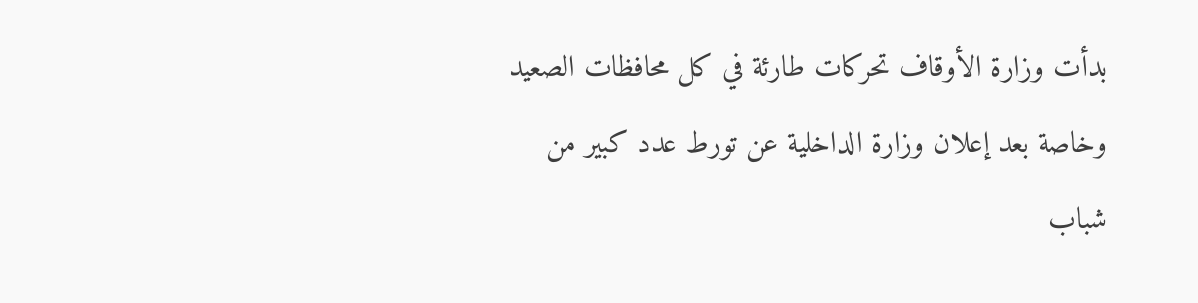بدأت وزارة الأوقاف تحركات طارئة في كل محافظات الصعيد وخاصة بعد إعلان وزارة الداخلية عن تورط عدد كبير من شباب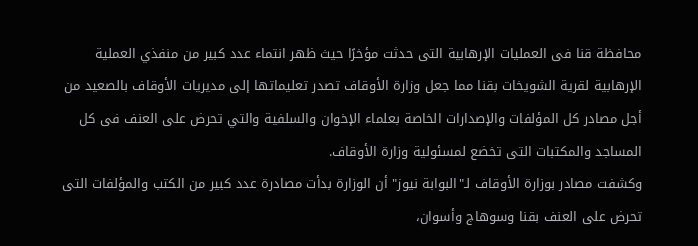محافظة قنا فى العمليات الإرهابية التى حدثت مؤخرًا حيث ظهر انتماء عدد كبير من منفذي العملية الإرهابية لقرية الشويخات بقنا مما جعل وزارة الأوقاف تصدر تعليماتها إلى مديريات الأوقاف بالصعيد من أجل مصادر كل المؤلفات والإصدارات الخاصة بعلماء الإخوان والسلفية والتي تحرض على العنف فى كل المساجد والمكتبات التى تخضع لمسئولية وزارة الأوقاف.
وكشفت مصادر بوزارة الأوقاف لـ"البوابة نيوز" أن الوزارة بدأت مصادرة عدد كبير من الكتب والمؤلفات التى تحرض على العنف بقنا وسوهاج وأسوان،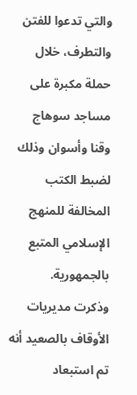والتي تدعوا للفتن والتطرف، خلال حملة مكبرة على مساجد سوهاج وقنا وأسوان وذلك لضبط الكتب المخالفة للمنهج الإسلامي المتبع بالجمهورية.
وذكرت مديريات الأوقاف بالصعيد أنه تم استبعاد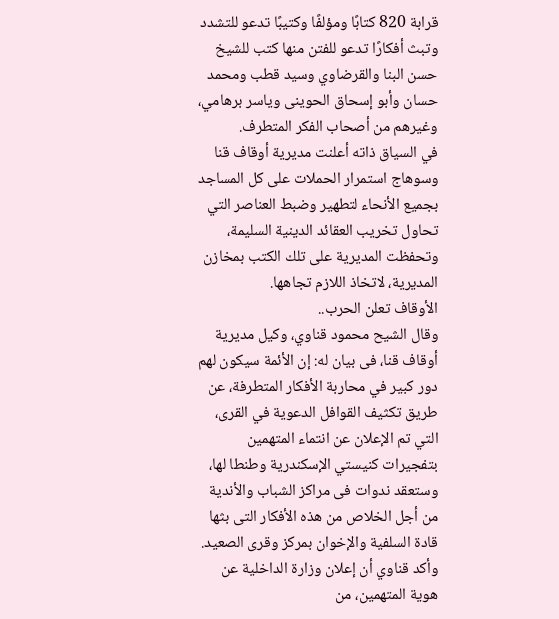قرابة 820 كتابًا ومؤلفًا وكتيبًا تدعو للتشدد وتبث أفكارًا تدعو للفتن منها كتب للشيخ حسن البنا والقرضاوي وسيد قطب ومحمد حسان وأبو إسحاق الحوينى وياسر برهامي، وغيرهم من أصحاب الفكر المتطرف.
في السياق ذاته أعلنت مديرية أوقاف قنا وسوهاج استمرار الحملات على كل المساجد بجميع الأنحاء لتطهير وضبط العناصر التي تحاول تخريب العقائد الدينية السليمة، وتحفظت المديرية على تلك الكتب بمخازن المديرية، لاتخاذ اللازم تجاهها.
الأوقاف تعلن الحرب..
وقال الشيح محمود قناوي، وكيل مديرية أوقاف قنا، فى بيان له: إن الأئمة سيكون لهم دور كبير في محاربة الأفكار المتطرفة، عن طريق تكثيف القوافل الدعوية في القرى، التي تم الإعلان عن انتماء المتهمين بتفجيرات كنيستي الإسكندرية وطنطا لها، وستعقد ندوات فى مراكز الشباب والأندية من أجل الخلاص من هذه الأفكار التى بثها قادة السلفية والإخوان بمركز وقرى الصعيد.
وأكد قناوي أن إعلان وزارة الداخلية عن هوية المتهمين، من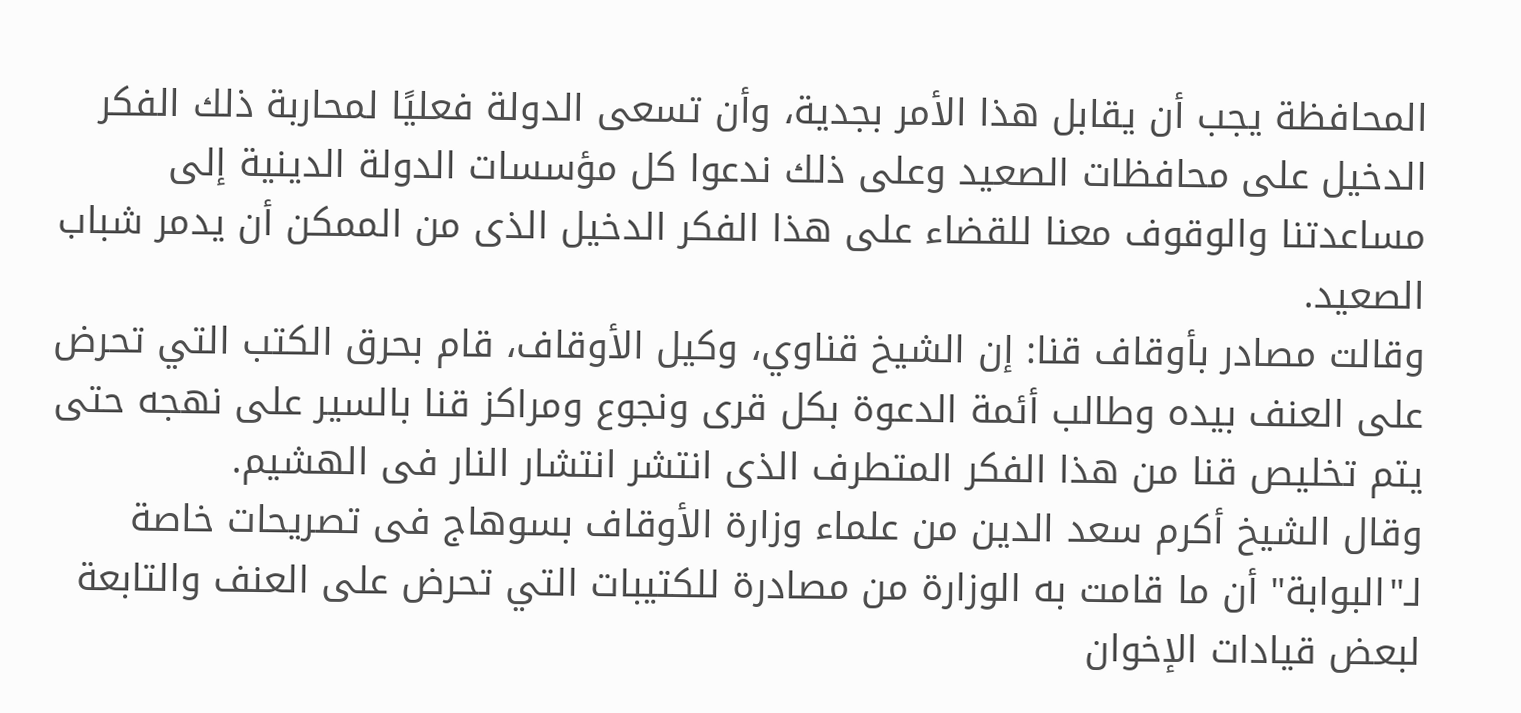المحافظة يجب أن يقابل هذا الأمر بجدية، وأن تسعى الدولة فعليًا لمحاربة ذلك الفكر الدخيل على محافظات الصعيد وعلى ذلك ندعوا كل مؤسسات الدولة الدينية إلى مساعدتنا والوقوف معنا للقضاء على هذا الفكر الدخيل الذى من الممكن أن يدمر شباب الصعيد.
وقالت مصادر بأوقاف قنا: إن الشيخ قناوي، وكيل الأوقاف، قام بحرق الكتب التي تحرض على العنف بيده وطالب أئمة الدعوة بكل قرى ونجوع ومراكز قنا بالسير على نهجه حتى يتم تخليص قنا من هذا الفكر المتطرف الذى انتشر انتشار النار فى الهشيم.
وقال الشيخ أكرم سعد الدين من علماء وزارة الأوقاف بسوهاج فى تصريحات خاصة لـ"البوابة" أن ما قامت به الوزارة من مصادرة للكتيبات التي تحرض على العنف والتابعة لبعض قيادات الإخوان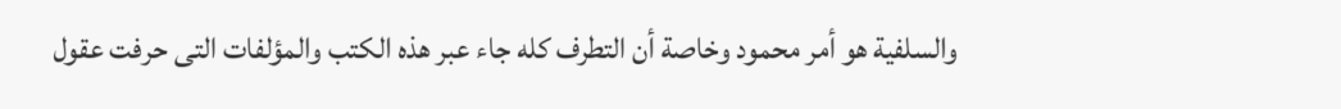والسلفية هو أمر محمود وخاصة أن التطرف كله جاء عبر هذه الكتب والمؤلفات التى حرفت عقول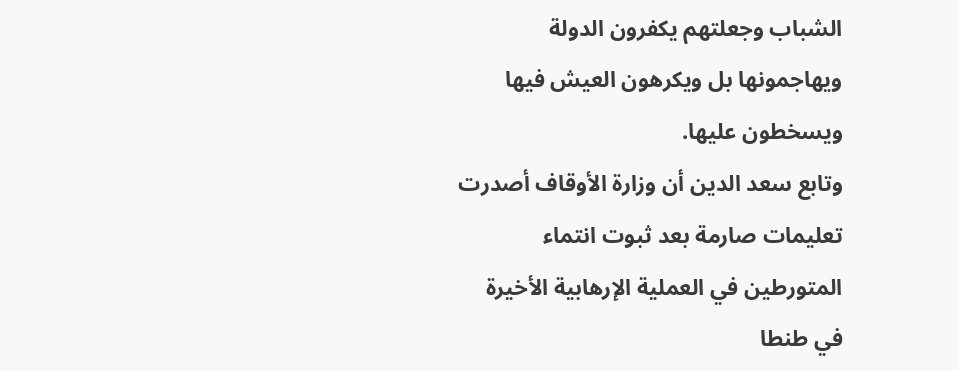الشباب وجعلتهم يكفرون الدولة ويهاجمونها بل ويكرهون العيش فيها ويسخطون عليها.
وتابع سعد الدين أن وزارة الأوقاف أصدرت تعليمات صارمة بعد ثبوت انتماء المتورطين في العملية الإرهابية الأخيرة في طنطا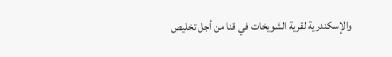والإسكندرية لقرية الشويخات في قنا من أجل تخليص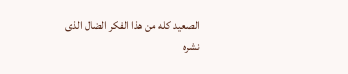الصعيد كله من هذا الفكر الضال الذى نشره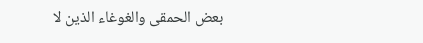بعض الحمقى والغوغاء الذين لا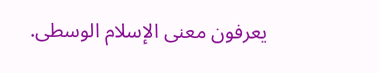يعرفون معنى الإسلام الوسطى.